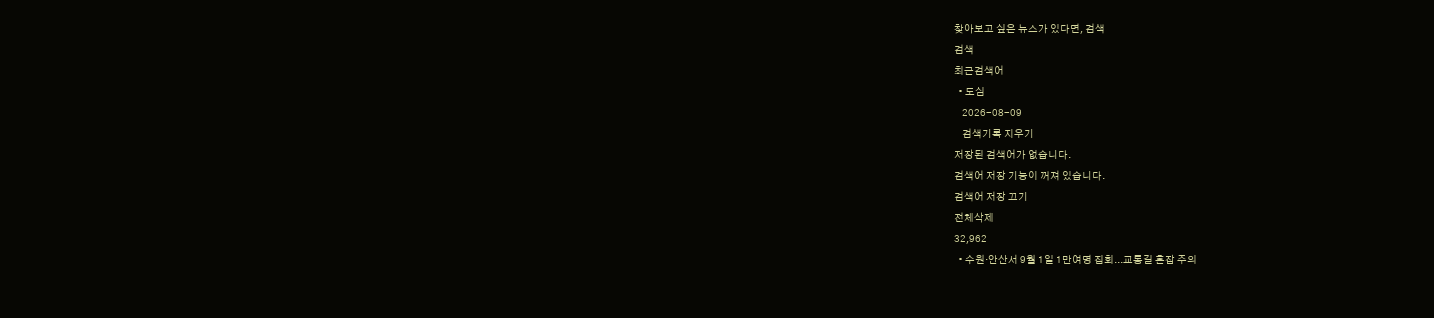찾아보고 싶은 뉴스가 있다면, 검색
검색
최근검색어
  • 도심
    2026-08-09
    검색기록 지우기
저장된 검색어가 없습니다.
검색어 저장 기능이 꺼져 있습니다.
검색어 저장 끄기
전체삭제
32,962
  • 수원·안산서 9월 1일 1만여명 집회...교통길 혼잡 주의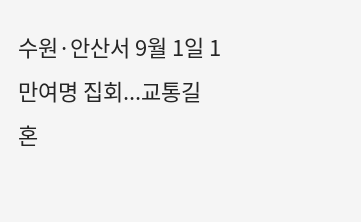수원·안산서 9월 1일 1만여명 집회...교통길 혼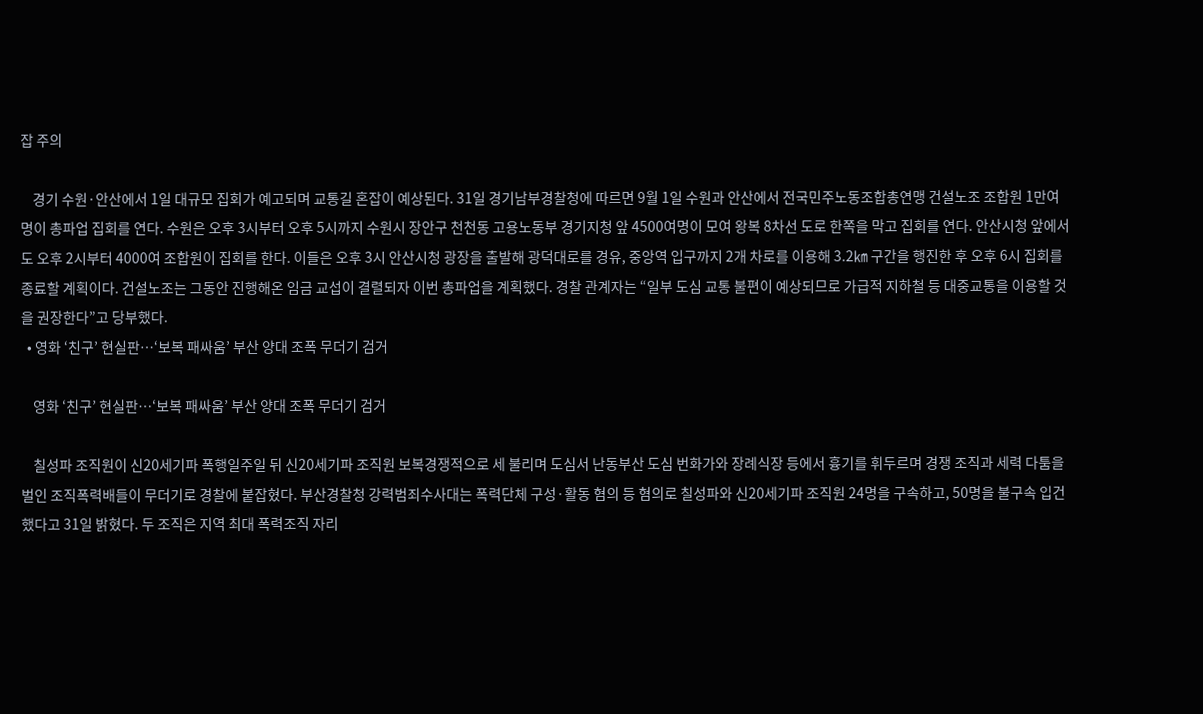잡 주의

    경기 수원·안산에서 1일 대규모 집회가 예고되며 교통길 혼잡이 예상된다. 31일 경기남부경찰청에 따르면 9월 1일 수원과 안산에서 전국민주노동조합총연맹 건설노조 조합원 1만여명이 총파업 집회를 연다. 수원은 오후 3시부터 오후 5시까지 수원시 장안구 천천동 고용노동부 경기지청 앞 4500여명이 모여 왕복 8차선 도로 한쪽을 막고 집회를 연다. 안산시청 앞에서도 오후 2시부터 4000여 조합원이 집회를 한다. 이들은 오후 3시 안산시청 광장을 출발해 광덕대로를 경유, 중앙역 입구까지 2개 차로를 이용해 3.2㎞ 구간을 행진한 후 오후 6시 집회를 종료할 계획이다. 건설노조는 그동안 진행해온 임금 교섭이 결렬되자 이번 총파업을 계획했다. 경찰 관계자는 “일부 도심 교통 불편이 예상되므로 가급적 지하철 등 대중교통을 이용할 것을 권장한다”고 당부했다.
  • 영화 ‘친구’ 현실판…‘보복 패싸움’ 부산 양대 조폭 무더기 검거

    영화 ‘친구’ 현실판…‘보복 패싸움’ 부산 양대 조폭 무더기 검거

    칠성파 조직원이 신20세기파 폭행일주일 뒤 신20세기파 조직원 보복경쟁적으로 세 불리며 도심서 난동부산 도심 번화가와 장례식장 등에서 흉기를 휘두르며 경쟁 조직과 세력 다툼을 벌인 조직폭력배들이 무더기로 경찰에 붙잡혔다. 부산경찰청 강력범죄수사대는 폭력단체 구성·활동 혐의 등 혐의로 칠성파와 신20세기파 조직원 24명을 구속하고, 50명을 불구속 입건했다고 31일 밝혔다. 두 조직은 지역 최대 폭력조직 자리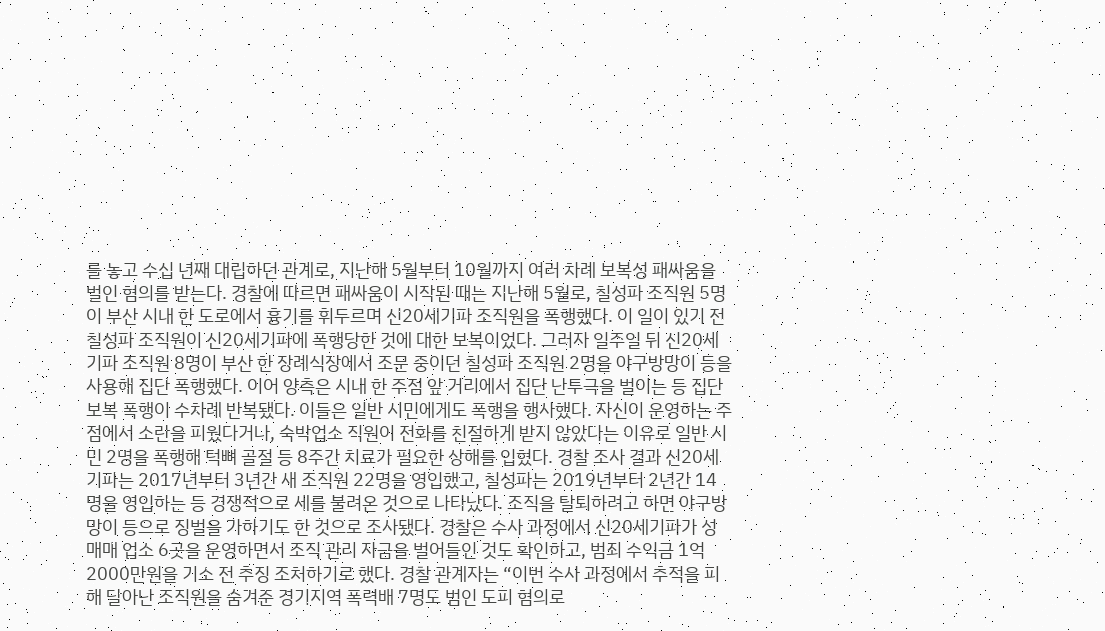를 놓고 수십 년째 대립하던 관계로, 지난해 5월부터 10월까지 여러 차례 보복성 패싸움을 벌인 혐의를 받는다. 경찰에 따르면 패싸움이 시작된 때는 지난해 5월로, 칠성파 조직원 5명이 부산 시내 한 도로에서 흉기를 휘두르며 신20세기파 조직원을 폭행했다. 이 일이 있기 전 칠성파 조직원이 신20세기파에 폭행당한 것에 대한 보복이었다. 그러자 일주일 뒤 신20세기파 조직원 8명이 부산 한 장례식장에서 조문 중이던 칠성파 조직원 2명을 야구방망이 등을 사용해 집단 폭행했다. 이어 양측은 시내 한 주점 앞 거리에서 집단 난투극을 벌이는 등 집단 보복 폭행이 수차례 반복됐다. 이들은 일반 시민에게도 폭행을 행사했다. 자신이 운영하는 주점에서 소란을 피웠다거나, 숙박업소 직원이 전화를 친절하게 받지 않았다는 이유로 일반 시민 2명을 폭행해 턱뼈 골절 등 8주간 치료가 필요한 상해를 입혔다. 경찰 조사 결과 신20세기파는 2017년부터 3년간 새 조직원 22명을 영입했고, 칠성파는 2019년부터 2년간 14명을 영입하는 등 경쟁적으로 세를 불려온 것으로 나타났다. 조직을 탈퇴하려고 하면 야구방망이 등으로 징벌을 가하기도 한 것으로 조사됐다. 경찰은 수사 과정에서 신20세기파가 성매매 업소 6곳을 운영하면서 조직 관리 자금을 벌어들인 것도 확인하고, 범죄 수익금 1억 2000만원을 기소 전 추징 조처하기로 했다. 경찰 관계자는 “이번 수사 과정에서 추적을 피해 달아난 조직원을 숨겨준 경기지역 폭력배 7명도 범인 도피 혐의로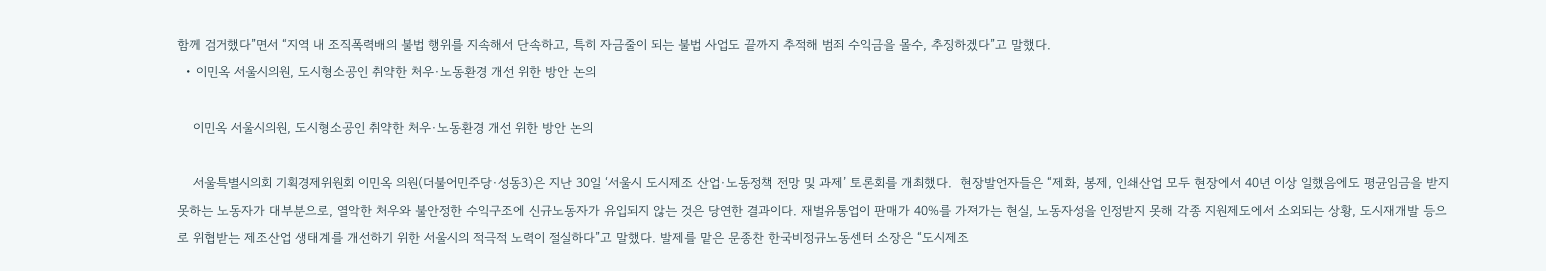함께 검거했다”면서 “지역 내 조직폭력배의 불법 행위를 지속해서 단속하고, 특히 자금줄이 되는 불법 사업도 끝까지 추적해 범죄 수익금을 몰수, 추징하겠다”고 말했다.
  • 이민옥 서울시의원, 도시형소공인 취약한 처우·노동환경 개선 위한 방안 논의

    이민옥 서울시의원, 도시형소공인 취약한 처우·노동환경 개선 위한 방안 논의

    서울특별시의회 기획경제위원회 이민옥 의원(더불어민주당·성동3)은 지난 30일 ‘서울시 도시제조 산업·노동정책 전망 및 과제’ 토론회를 개최했다.  현장발언자들은 “제화, 봉제, 인쇄산업 모두 현장에서 40년 이상 일했음에도 평균임금을 받지 못하는 노동자가 대부분으로, 열악한 처우와 불안정한 수익구조에 신규노동자가 유입되지 않는 것은 당연한 결과이다. 재벌유통업이 판매가 40%를 가져가는 현실, 노동자성을 인정받지 못해 각종 지원제도에서 소외되는 상황, 도시재개발 등으로 위협받는 제조산업 생태계를 개선하기 위한 서울시의 적극적 노력이 절실하다”고 말했다. 발제를 맡은 문종찬 한국비정규노동센터 소장은 “도시제조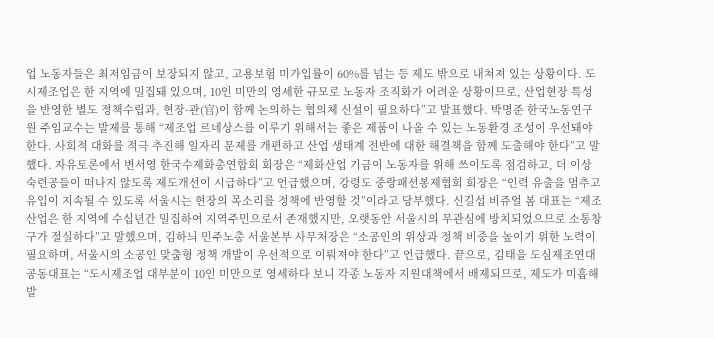업 노동자들은 최저임금이 보장되지 않고, 고용보험 미가입률이 60%를 넘는 등 제도 밖으로 내쳐져 있는 상황이다. 도시제조업은 한 지역에 밀집돼 있으며, 10인 미만의 영세한 규모로 노동자 조직화가 어려운 상황이므로, 산업현장 특성을 반영한 별도 정책수립과, 현장·관(官)이 함께 논의하는 협의체 신설이 필요하다”고 발표했다. 박명준 한국노동연구원 주임교수는 발제를 통해 “제조업 르네상스를 이루기 위해서는 좋은 제품이 나올 수 있는 노동환경 조성이 우선돼야 한다. 사회적 대화를 적극 추진해 일자리 문제를 개편하고 산업 생태계 전반에 대한 해결책을 함께 도출해야 한다”고 말했다. 자유토론에서 변서영 한국수제화총연합회 회장은 “제화산업 기금이 노동자를 위해 쓰이도록 점검하고, 더 이상 숙련공들이 떠나지 않도록 제도개선이 시급하다”고 언급했으며, 강령도 중랑패션봉제협회 회장은 “인력 유출을 멈추고 유입이 지속될 수 있도록 서울시는 현장의 목소리를 정책에 반영할 것”이라고 당부했다. 신길섭 비쥬얼 봄 대표는 “제조산업은 한 지역에 수십년간 밀집하여 지역주민으로서 존재했지만, 오랫동안 서울시의 무관심에 방치되었으므로 소통창구가 절실하다”고 말했으며, 김하늬 민주노총 서울본부 사무처장은 “소공인의 위상과 정책 비중을 높이기 위한 노력이 필요하며, 서울시의 소공인 맞춤형 정책 개발이 우선적으로 이뤄져야 한다”고 언급했다. 끝으로, 김태을 도심제조연대 공동대표는 “도시제조업 대부분이 10인 미만으로 영세하다 보니 각종 노동자 지원대책에서 배제되므로, 제도가 미흡해 발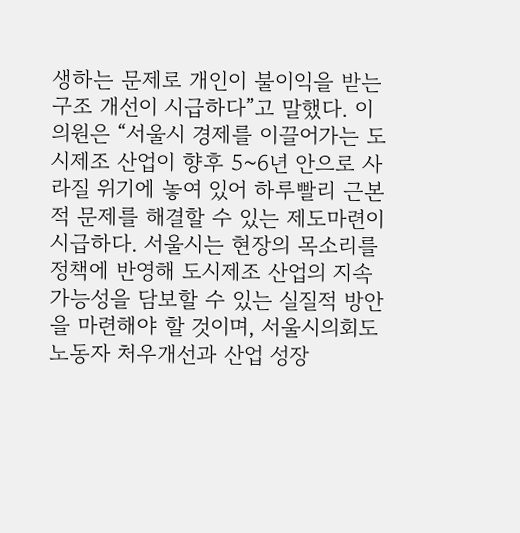생하는 문제로 개인이 불이익을 받는 구조 개선이 시급하다”고 말했다. 이 의원은 “서울시 경제를 이끌어가는 도시제조 산업이 향후 5~6년 안으로 사라질 위기에 놓여 있어 하루빨리 근본적 문제를 해결할 수 있는 제도마련이 시급하다. 서울시는 현장의 목소리를 정책에 반영해 도시제조 산업의 지속가능성을 담보할 수 있는 실질적 방안을 마련해야 할 것이며, 서울시의회도 노동자 처우개선과 산업 성장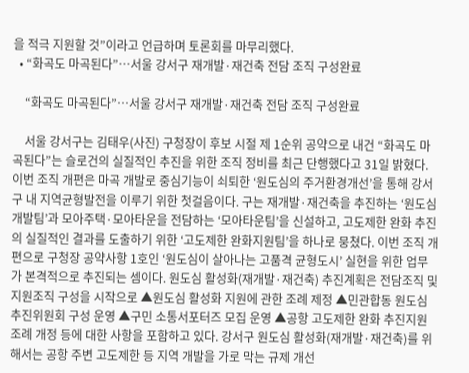을 적극 지원할 것”이라고 언급하며 토론회를 마무리했다.
  • “화곡도 마곡된다”…서울 강서구 재개발·재건축 전담 조직 구성완료

    “화곡도 마곡된다”…서울 강서구 재개발·재건축 전담 조직 구성완료

    서울 강서구는 김태우(사진) 구청장이 후보 시절 제 1순위 공약으로 내건 “화곡도 마곡된다”는 슬로건의 실질적인 추진을 위한 조직 정비를 최근 단행했다고 31일 밝혔다. 이번 조직 개편은 마곡 개발로 중심기능이 쇠퇴한 ‘원도심의 주거환경개선’을 통해 강서구 내 지역균형발전을 이루기 위한 첫걸음이다. 구는 재개발·재건축을 추진하는 ‘원도심개발팀’과 모아주택·모아타운을 전담하는 ‘모아타운팀’을 신설하고, 고도제한 완화 추진의 실질적인 결과를 도출하기 위한 ‘고도제한 완화지원팀’을 하나로 뭉쳤다. 이번 조직 개편으로 구청장 공약사항 1호인 ‘원도심이 살아나는 고품격 균형도시’ 실현을 위한 업무가 본격적으로 추진되는 셈이다. 원도심 활성화(재개발·재건축) 추진계획은 전담조직 및 지원조직 구성을 시작으로 ▲원도심 활성화 지원에 관한 조례 제정 ▲민관합동 원도심 추진위원회 구성 운영 ▲구민 소통서포터즈 모집 운영 ▲공항 고도제한 완화 추진지원 조례 개정 등에 대한 사항을 포함하고 있다. 강서구 원도심 활성화(재개발·재건축)를 위해서는 공항 주변 고도제한 등 지역 개발을 가로 막는 규제 개선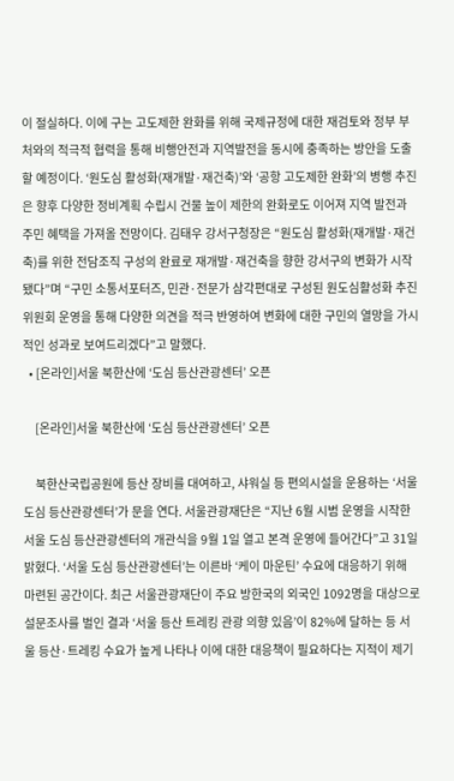이 절실하다. 이에 구는 고도제한 완화를 위해 국제규정에 대한 재검토와 정부 부처와의 적극적 협력을 통해 비행안전과 지역발전을 동시에 충족하는 방안을 도출할 예정이다. ‘원도심 활성화(재개발·재건축)’와 ‘공항 고도제한 완화’의 병행 추진은 향후 다양한 정비계획 수립시 건물 높이 제한의 완화로도 이어져 지역 발전과 주민 혜택을 가져올 전망이다. 김태우 강서구청장은 “원도심 활성화(재개발·재건축)를 위한 전담조직 구성의 완료로 재개발·재건축을 향한 강서구의 변화가 시작됐다”며 “구민 소통서포터즈, 민관·전문가 삼각편대로 구성된 원도심활성화 추진위원회 운영을 통해 다양한 의견을 적극 반영하여 변화에 대한 구민의 열망을 가시적인 성과로 보여드리겠다”고 말했다.
  • [온라인]서울 북한산에 ‘도심 등산관광센터’ 오픈

    [온라인]서울 북한산에 ‘도심 등산관광센터’ 오픈

    북한산국립공원에 등산 장비를 대여하고, 샤워실 등 편의시설을 운용하는 ‘서울 도심 등산관광센터’가 문을 연다. 서울관광재단은 “지난 6월 시범 운영을 시작한 서울 도심 등산관광센터의 개관식을 9월 1일 열고 본격 운영에 들어간다”고 31일 밝혔다. ‘서울 도심 등산관광센터’는 이른바 ‘케이 마운틴’ 수요에 대응하기 위해 마련된 공간이다. 최근 서울관광재단이 주요 방한국의 외국인 1092명을 대상으로 설문조사를 벌인 결과 ‘서울 등산 트레킹 관광 의향 있음’이 82%에 달하는 등 서울 등산·트레킹 수요가 높게 나타나 이에 대한 대응책이 필요하다는 지적이 제기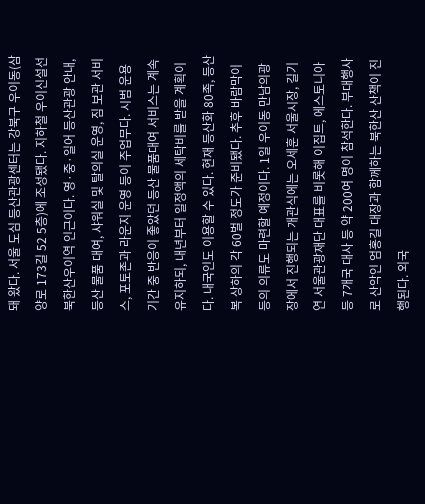돼 왔다. 서울 도심 등산관광센터는 강북구 우이동(삼양로 173길 52 5층)에 조성됐다. 지하철 우이신설선 북한산우이역 인근이다. 영·중·일어 등산관광 안내, 등산 물품 대여, 샤워실 및 탈의실 운영, 짐 보관 서비스, 포토존과 라운지 운영 등이 주업무다. 시범 운용 기간 중 반응이 좋았던 등산 물품대여 서비스는 계속 유지하되, 내년부터 일정액의 세탁비를 받을 계획이다. 내국인도 이용할 수 있다. 현재 등산화 80족, 등산복 상하의 각 60벌 정도가 준비됐다. 추후 바람막이 등의 의류도 마련할 예정이다. 1일 우이동 만남의광장에서 진행되는 개관식에는 오세훈 서울시장, 길기연 서울관광재단 대표를 비롯해 이집트, 에스토니아 등 7개국 대사 등 약 200여 명이 참석한다. 부대행사로 산악인 엄홍길 대장과 함께하는 북한산 산책이 진행된다. 외국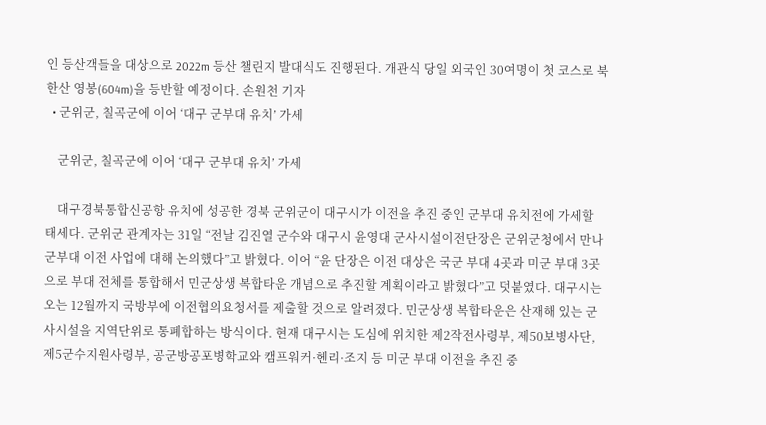인 등산객들을 대상으로 2022m 등산 챌린지 발대식도 진행된다. 개관식 당일 외국인 30여명이 첫 코스로 북한산 영봉(604m)을 등반할 예정이다. 손원천 기자
  • 군위군, 칠곡군에 이어 ‘대구 군부대 유치’ 가세

    군위군, 칠곡군에 이어 ‘대구 군부대 유치’ 가세

    대구경북통합신공항 유치에 성공한 경북 군위군이 대구시가 이전을 추진 중인 군부대 유치전에 가세할 태세다. 군위군 관계자는 31일 “전날 김진열 군수와 대구시 윤영대 군사시설이전단장은 군위군청에서 만나 군부대 이전 사업에 대해 논의했다”고 밝혔다. 이어 “윤 단장은 이전 대상은 국군 부대 4곳과 미군 부대 3곳으로 부대 전체를 통합해서 민군상생 복합타운 개념으로 추진할 계획이라고 밝혔다”고 덧붙였다. 대구시는 오는 12월까지 국방부에 이전협의요청서를 제출할 것으로 알려졌다. 민군상생 복합타운은 산재해 있는 군사시설을 지역단위로 통폐합하는 방식이다. 현재 대구시는 도심에 위치한 제2작전사령부, 제50보병사단, 제5군수지원사령부, 공군방공포병학교와 캠프워커·헨리·조지 등 미군 부대 이전을 추진 중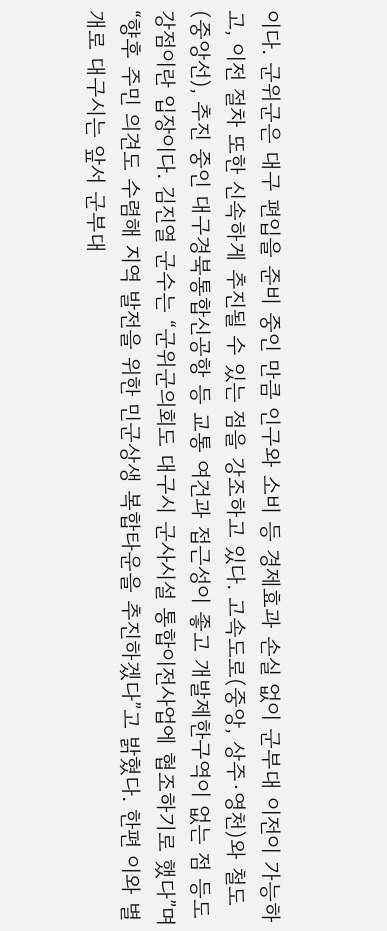이다. 군위군은 대구 편입을 준비 중인 만큼 인구와 소비 등 경제효과 손실 없이 군부대 이전이 가능하고, 이전 절차 또한 신속하게 추진될 수 있는 점을 강조하고 있다. 고속도로(중앙, 상주·영천)와 철도(중앙선), 추진 중인 대구경북통합신공항 등 교통 여건과 접근성이 좋고 개발제한구역이 없는 점 등도 강점이란 입장이다. 김진열 군수는 “군위군의회도 대구시 군사시설 통합이전사업에 협조하기로 했다”며 “향후 주민 의견도 수렴해 지역 발전을 위한 민군상생 복합타운을 추진하겠다”고 밝혔다. 한편 이와 별개로 대구시는 앞서 군부대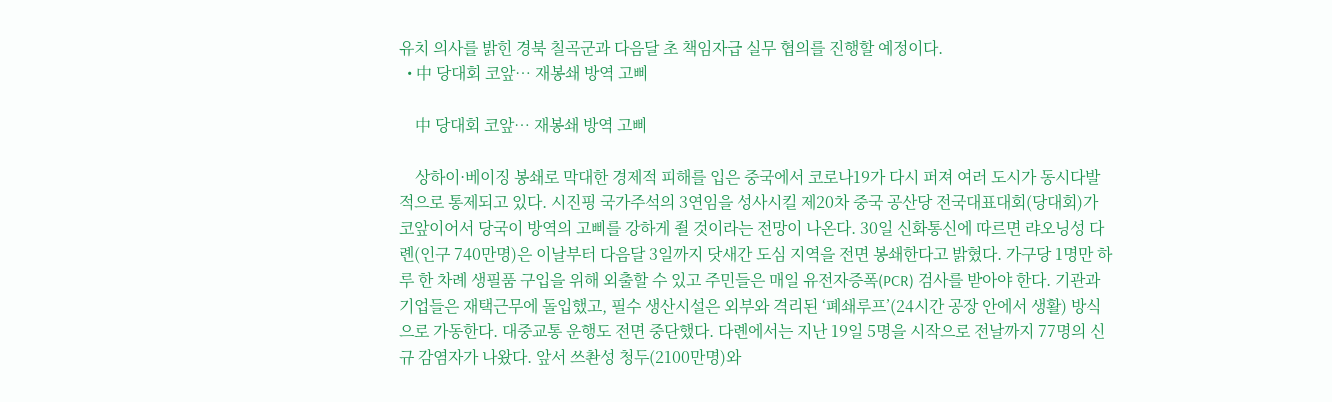유치 의사를 밝힌 경북 칠곡군과 다음달 초 책임자급 실무 협의를 진행할 예정이다.
  • 中 당대회 코앞… 재봉쇄 방역 고삐

    中 당대회 코앞… 재봉쇄 방역 고삐

    상하이·베이징 봉쇄로 막대한 경제적 피해를 입은 중국에서 코로나19가 다시 퍼져 여러 도시가 동시다발적으로 통제되고 있다. 시진핑 국가주석의 3연임을 성사시킬 제20차 중국 공산당 전국대표대회(당대회)가 코앞이어서 당국이 방역의 고삐를 강하게 죌 것이라는 전망이 나온다. 30일 신화통신에 따르면 랴오닝성 다롄(인구 740만명)은 이날부터 다음달 3일까지 닷새간 도심 지역을 전면 봉쇄한다고 밝혔다. 가구당 1명만 하루 한 차례 생필품 구입을 위해 외출할 수 있고 주민들은 매일 유전자증폭(PCR) 검사를 받아야 한다. 기관과 기업들은 재택근무에 돌입했고, 필수 생산시설은 외부와 격리된 ‘폐쇄루프’(24시간 공장 안에서 생활) 방식으로 가동한다. 대중교통 운행도 전면 중단했다. 다롄에서는 지난 19일 5명을 시작으로 전날까지 77명의 신규 감염자가 나왔다. 앞서 쓰촨성 청두(2100만명)와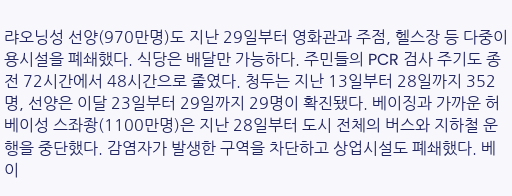랴오닝성 선양(970만명)도 지난 29일부터 영화관과 주점, 헬스장 등 다중이용시설을 폐쇄했다. 식당은 배달만 가능하다. 주민들의 PCR 검사 주기도 종전 72시간에서 48시간으로 줄였다. 청두는 지난 13일부터 28일까지 352명, 선양은 이달 23일부터 29일까지 29명이 확진됐다. 베이징과 가까운 허베이성 스좌좡(1100만명)은 지난 28일부터 도시 전체의 버스와 지하철 운행을 중단했다. 감염자가 발생한 구역을 차단하고 상업시설도 폐쇄했다. 베이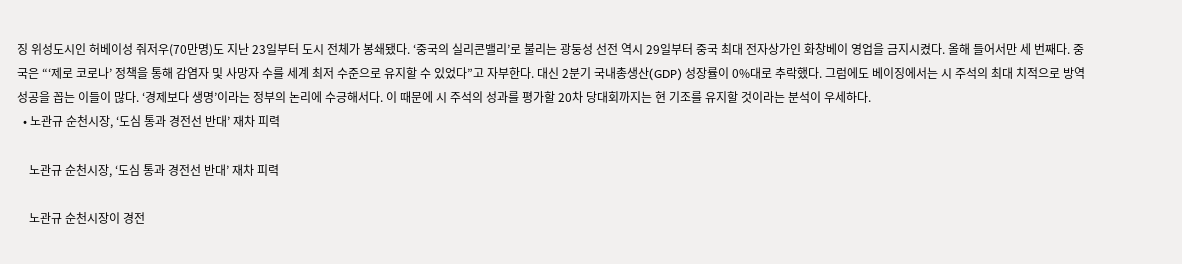징 위성도시인 허베이성 줘저우(70만명)도 지난 23일부터 도시 전체가 봉쇄됐다. ‘중국의 실리콘밸리’로 불리는 광둥성 선전 역시 29일부터 중국 최대 전자상가인 화창베이 영업을 금지시켰다. 올해 들어서만 세 번째다. 중국은 “‘제로 코로나’ 정책을 통해 감염자 및 사망자 수를 세계 최저 수준으로 유지할 수 있었다”고 자부한다. 대신 2분기 국내총생산(GDP) 성장률이 0%대로 추락했다. 그럼에도 베이징에서는 시 주석의 최대 치적으로 방역 성공을 꼽는 이들이 많다. ‘경제보다 생명’이라는 정부의 논리에 수긍해서다. 이 때문에 시 주석의 성과를 평가할 20차 당대회까지는 현 기조를 유지할 것이라는 분석이 우세하다.
  • 노관규 순천시장, ‘도심 통과 경전선 반대’ 재차 피력

    노관규 순천시장, ‘도심 통과 경전선 반대’ 재차 피력

    노관규 순천시장이 경전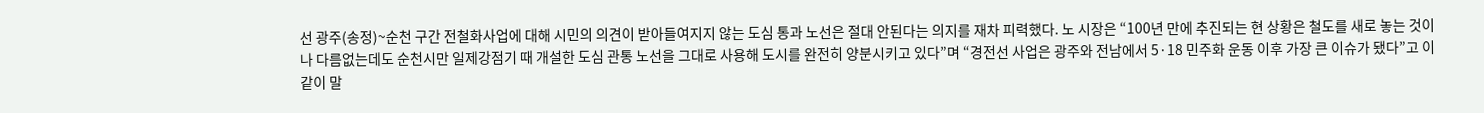선 광주(송정)~순천 구간 전철화사업에 대해 시민의 의견이 받아들여지지 않는 도심 통과 노선은 절대 안된다는 의지를 재차 피력했다. 노 시장은 “100년 만에 추진되는 현 상황은 철도를 새로 놓는 것이나 다름없는데도 순천시만 일제강점기 때 개설한 도심 관통 노선을 그대로 사용해 도시를 완전히 양분시키고 있다”며 “경전선 사업은 광주와 전남에서 5·18 민주화 운동 이후 가장 큰 이슈가 됐다”고 이같이 말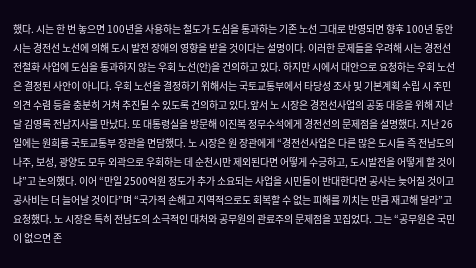했다. 시는 한 번 놓으면 100년을 사용하는 철도가 도심을 통과하는 기존 노선 그대로 반영되면 향후 100년 동안 시는 경전선 노선에 의해 도시 발전 장애의 영향을 받을 것이다는 설명이다. 이러한 문제들을 우려해 시는 경전선 전철화 사업에 도심을 통과하지 않는 우회 노선(안)을 건의하고 있다. 하지만 시에서 대안으로 요청하는 우회 노선은 결정된 사안이 아니다. 우회 노선을 결정하기 위해서는 국토교통부에서 타당성 조사 및 기본계획 수립 시 주민 의견 수렴 등을 충분히 거쳐 추진될 수 있도록 건의하고 있다.앞서 노 시장은 경전선사업의 공동 대응을 위해 지난달 김영록 전남지사를 만났다. 또 대통령실을 방문해 이진복 정무수석에게 경전선의 문제점을 설명했다. 지난 26일에는 원희룡 국토교통부 장관을 면담했다. 노 시장은 원 장관에게 “경전선사업은 다른 많은 도시들 즉 전남도의 나주, 보성, 광양도 모두 외곽으로 우회하는 데 순천시만 제외된다면 어떻게 수긍하고, 도시발전을 어떻게 할 것이냐”고 논의했다. 이어 “만일 2500억원 정도가 추가 소요되는 사업을 시민들이 반대한다면 공사는 늦어질 것이고 공사비는 더 늘어날 것이다”며 “국가적 손해고 지역적으로도 회복할 수 없는 피해를 끼치는 만큼 재고해 달라”고 요청했다. 노 시장은 특히 전남도의 소극적인 대처와 공무원의 관료주의 문제점을 꼬집었다. 그는 “공무원은 국민이 없으면 존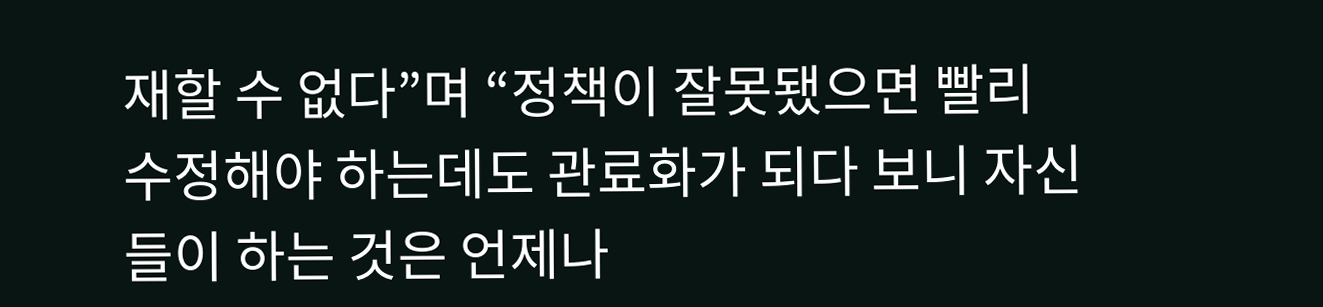재할 수 없다”며 “정책이 잘못됐으면 빨리 수정해야 하는데도 관료화가 되다 보니 자신들이 하는 것은 언제나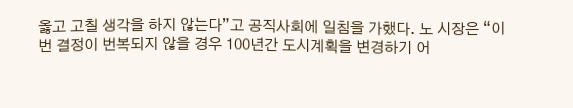옳고 고칠 생각을 하지 않는다”고 공직사회에 일침을 가했다. 노 시장은 “이번 결정이 번복되지 않을 경우 100년간 도시계획을 변경하기 어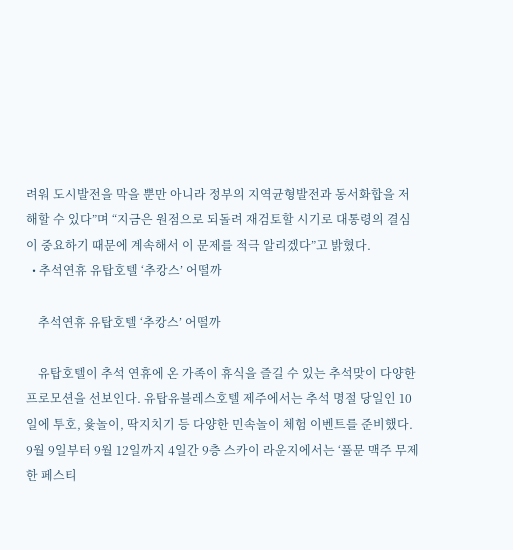려워 도시발전을 막을 뿐만 아니라 정부의 지역균형발전과 동서화합을 저해할 수 있다”며 “지금은 원점으로 되돌려 재검토할 시기로 대통령의 결심이 중요하기 때문에 계속해서 이 문제를 적극 알리겠다”고 밝혔다.
  • 추석연휴 유탑호텔 ‘추캉스’ 어떨까

    추석연휴 유탑호텔 ‘추캉스’ 어떨까

    유탑호텔이 추석 연휴에 온 가족이 휴식을 즐길 수 있는 추석맞이 다양한 프로모션을 선보인다. 유탑유블레스호텔 제주에서는 추석 명절 당일인 10일에 투호, 윷놀이, 딱지치기 등 다양한 민속놀이 체험 이벤트를 준비했다. 9월 9일부터 9월 12일까지 4일간 9층 스카이 라운지에서는 ‘풀문 맥주 무제한 페스티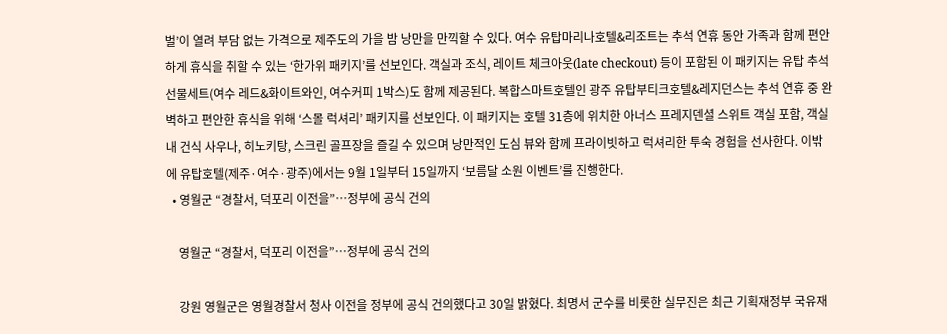벌’이 열려 부담 없는 가격으로 제주도의 가을 밤 낭만을 만끽할 수 있다. 여수 유탑마리나호텔&리조트는 추석 연휴 동안 가족과 함께 편안하게 휴식을 취할 수 있는 ‘한가위 패키지’를 선보인다. 객실과 조식, 레이트 체크아웃(late checkout) 등이 포함된 이 패키지는 유탑 추석선물세트(여수 레드&화이트와인, 여수커피 1박스)도 함께 제공된다. 복합스마트호텔인 광주 유탑부티크호텔&레지던스는 추석 연휴 중 완벽하고 편안한 휴식을 위해 ‘스몰 럭셔리’ 패키지를 선보인다. 이 패키지는 호텔 31층에 위치한 아너스 프레지덴셜 스위트 객실 포함, 객실 내 건식 사우나, 히노키탕, 스크린 골프장을 즐길 수 있으며 낭만적인 도심 뷰와 함께 프라이빗하고 럭셔리한 투숙 경험을 선사한다. 이밖에 유탑호텔(제주·여수·광주)에서는 9월 1일부터 15일까지 ‘보름달 소원 이벤트’를 진행한다.
  • 영월군 “경찰서, 덕포리 이전을”…정부에 공식 건의

    영월군 “경찰서, 덕포리 이전을”…정부에 공식 건의

    강원 영월군은 영월경찰서 청사 이전을 정부에 공식 건의했다고 30일 밝혔다. 최명서 군수를 비롯한 실무진은 최근 기획재정부 국유재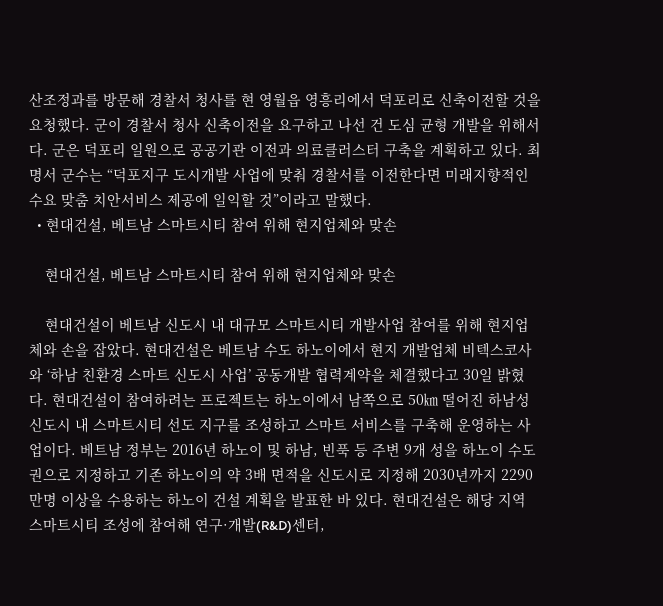산조정과를 방문해 경찰서 청사를 현 영월읍 영흥리에서 덕포리로 신축이전할 것을 요청했다. 군이 경찰서 청사 신축이전을 요구하고 나선 건 도심 균형 개발을 위해서다. 군은 덕포리 일원으로 공공기관 이전과 의료클러스터 구축을 계획하고 있다. 최명서 군수는 “덕포지구 도시개발 사업에 맞춰 경찰서를 이전한다면 미래지향적인 수요 맞춤 치안서비스 제공에 일익할 것”이라고 말했다.
  • 현대건설, 베트남 스마트시티 참여 위해 현지업체와 맞손

    현대건설, 베트남 스마트시티 참여 위해 현지업체와 맞손

    현대건설이 베트남 신도시 내 대규모 스마트시티 개발사업 참여를 위해 현지업체와 손을 잡았다. 현대건설은 베트남 수도 하노이에서 현지 개발업체 비텍스코사와 ‘하남 친환경 스마트 신도시 사업’ 공동개발 협력계약을 체결했다고 30일 밝혔다. 현대건설이 참여하려는 프로젝트는 하노이에서 남쪽으로 50㎞ 떨어진 하남성 신도시 내 스마트시티 선도 지구를 조성하고 스마트 서비스를 구축해 운영하는 사업이다. 베트남 정부는 2016년 하노이 및 하남, 빈푹 등 주변 9개 성을 하노이 수도권으로 지정하고 기존 하노이의 약 3배 면적을 신도시로 지정해 2030년까지 2290만명 이상을 수용하는 하노이 건설 계획을 발표한 바 있다. 현대건설은 해당 지역 스마트시티 조성에 참여해 연구·개발(R&D)센터,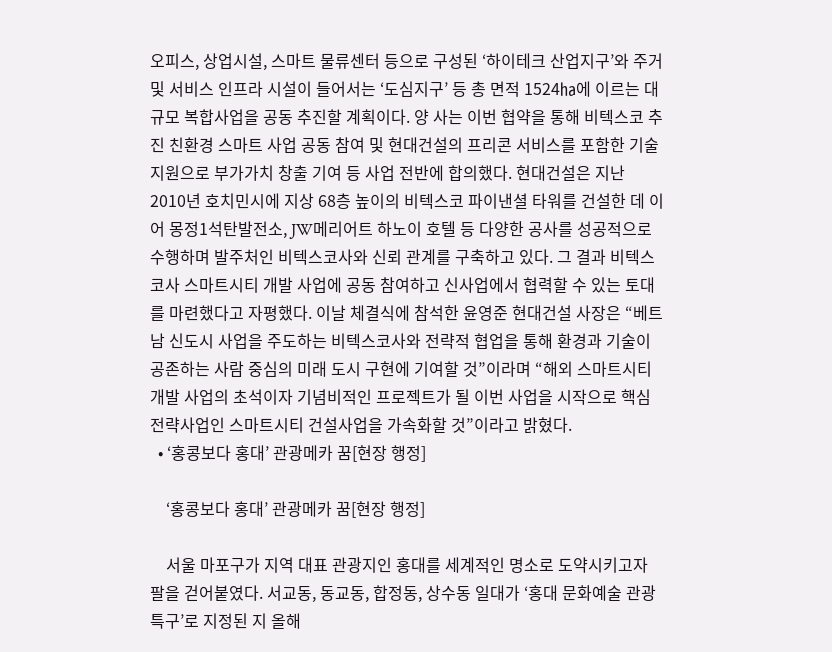오피스, 상업시설, 스마트 물류센터 등으로 구성된 ‘하이테크 산업지구’와 주거 및 서비스 인프라 시설이 들어서는 ‘도심지구’ 등 총 면적 1524㏊에 이르는 대규모 복합사업을 공동 추진할 계획이다. 양 사는 이번 협약을 통해 비텍스코 추진 친환경 스마트 사업 공동 참여 및 현대건설의 프리콘 서비스를 포함한 기술 지원으로 부가가치 창출 기여 등 사업 전반에 합의했다. 현대건설은 지난 2010년 호치민시에 지상 68층 높이의 비텍스코 파이낸셜 타워를 건설한 데 이어 몽정1석탄발전소, JW메리어트 하노이 호텔 등 다양한 공사를 성공적으로 수행하며 발주처인 비텍스코사와 신뢰 관계를 구축하고 있다. 그 결과 비텍스코사 스마트시티 개발 사업에 공동 참여하고 신사업에서 협력할 수 있는 토대를 마련했다고 자평했다. 이날 체결식에 참석한 윤영준 현대건설 사장은 “베트남 신도시 사업을 주도하는 비텍스코사와 전략적 협업을 통해 환경과 기술이 공존하는 사람 중심의 미래 도시 구현에 기여할 것”이라며 “해외 스마트시티 개발 사업의 초석이자 기념비적인 프로젝트가 될 이번 사업을 시작으로 핵심 전략사업인 스마트시티 건설사업을 가속화할 것”이라고 밝혔다.
  • ‘홍콩보다 홍대’ 관광메카 꿈[현장 행정]

    ‘홍콩보다 홍대’ 관광메카 꿈[현장 행정]

    서울 마포구가 지역 대표 관광지인 홍대를 세계적인 명소로 도약시키고자 팔을 걷어붙였다. 서교동, 동교동, 합정동, 상수동 일대가 ‘홍대 문화예술 관광특구’로 지정된 지 올해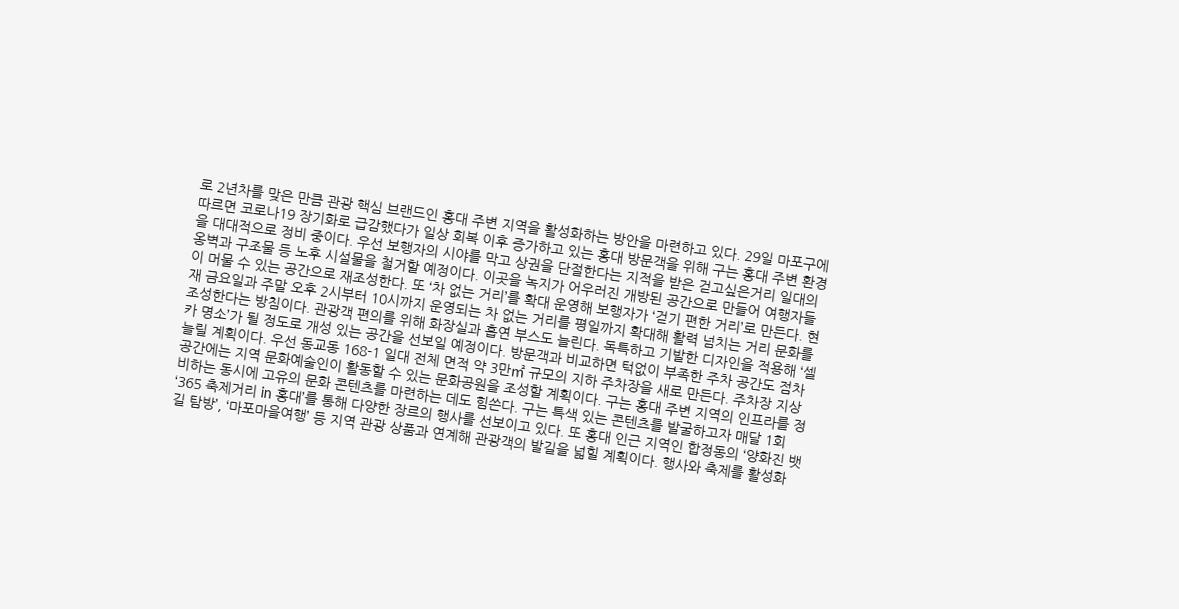로 2년차를 맞은 만큼 관광 핵심 브랜드인 홍대 주변 지역을 활성화하는 방안을 마련하고 있다. 29일 마포구에 따르면 코로나19 장기화로 급감했다가 일상 회복 이후 증가하고 있는 홍대 방문객을 위해 구는 홍대 주변 환경을 대대적으로 정비 중이다. 우선 보행자의 시야를 막고 상권을 단절한다는 지적을 받은 걷고싶은거리 일대의 옹벽과 구조물 등 노후 시설물을 철거할 예정이다. 이곳을 녹지가 어우러진 개방된 공간으로 만들어 여행자들이 머물 수 있는 공간으로 재조성한다. 또 ‘차 없는 거리’를 확대 운영해 보행자가 ‘걷기 편한 거리’로 만든다. 현재 금요일과 주말 오후 2시부터 10시까지 운영되는 차 없는 거리를 평일까지 확대해 활력 넘치는 거리 문화를 조성한다는 방침이다. 관광객 편의를 위해 화장실과 흡연 부스도 늘린다. 독특하고 기발한 디자인을 적용해 ‘셀카 명소’가 될 정도로 개성 있는 공간을 선보일 예정이다. 방문객과 비교하면 턱없이 부족한 주차 공간도 점차 늘릴 계획이다. 우선 동교동 168-1 일대 전체 면적 약 3만㎡ 규모의 지하 주차장을 새로 만든다. 주차장 지상 공간에는 지역 문화예술인이 활동할 수 있는 문화공원을 조성할 계획이다. 구는 홍대 주변 지역의 인프라를 정비하는 동시에 고유의 문화 콘텐츠를 마련하는 데도 힘쓴다. 구는 특색 있는 콘텐츠를 발굴하고자 매달 1회 ‘365 축제거리 in 홍대’를 통해 다양한 장르의 행사를 선보이고 있다. 또 홍대 인근 지역인 합정동의 ‘양화진 뱃길 탐방’, ‘마포마을여행’ 등 지역 관광 상품과 연계해 관광객의 발길을 넓힐 계획이다. 행사와 축제를 활성화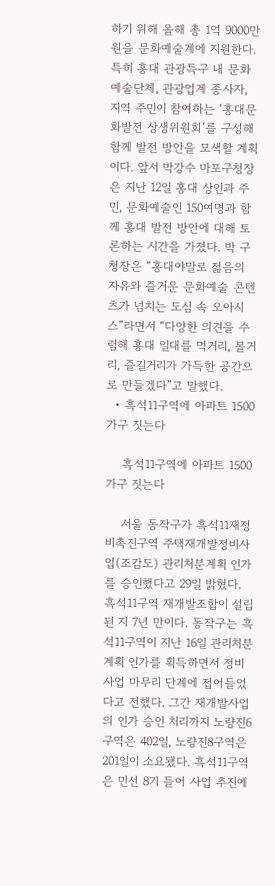하기 위해 올해 총 1억 9000만원을 문화예술계에 지원한다. 특히 홍대 관광특구 내 문화예술단체, 관광업계 종사자, 지역 주민이 참여하는 ‘홍대문화발전 상생위원회’를 구성해 함께 발전 방안을 모색할 계획이다. 앞서 박강수 마포구청장은 지난 12일 홍대 상인과 주민, 문화예술인 150여명과 함께 홍대 발전 방안에 대해 토론하는 시간을 가졌다. 박 구청장은 “홍대야말로 젊음의 자유와 즐거운 문화예술 콘텐츠가 넘치는 도심 속 오아시스”라면서 “다양한 의견을 수렴해 홍대 일대를 먹거리, 볼거리, 즐길거리가 가득한 공간으로 만들겠다”고 말했다.
  • 흑석11구역에 아파트 1500가구 짓는다

    흑석11구역에 아파트 1500가구 짓는다

    서울 동작구가 흑석11재정비촉진구역 주택재개발정비사업(조감도) 관리처분계획 인가를 승인했다고 29일 밝혔다. 흑석11구역 재개발조합이 설립된 지 7년 만이다. 동작구는 흑석11구역이 지난 16일 관리처분계획 인가를 획득하면서 정비사업 마무리 단계에 접어들었다고 전했다. 그간 재개발사업의 인가 승인 처리까지 노량진6구역은 402일, 노량진8구역은 201일이 소요됐다. 흑석11구역은 민선 8기 들어 사업 추진에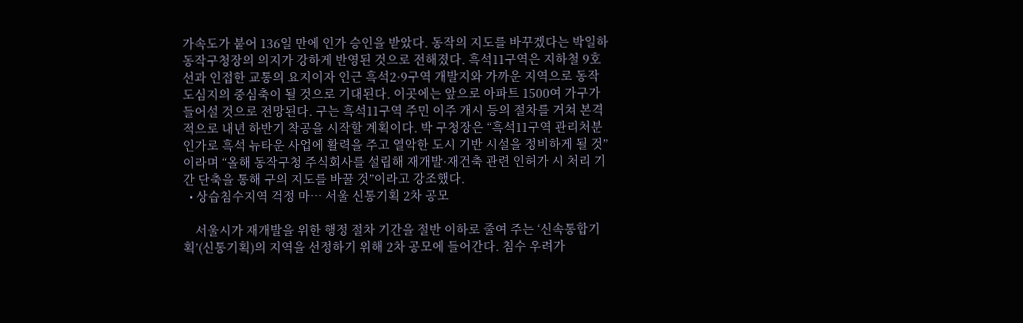가속도가 붙어 136일 만에 인가 승인을 받았다. 동작의 지도를 바꾸겠다는 박일하 동작구청장의 의지가 강하게 반영된 것으로 전해졌다. 흑석11구역은 지하철 9호선과 인접한 교통의 요지이자 인근 흑석2·9구역 개발지와 가까운 지역으로 동작 도심지의 중심축이 될 것으로 기대된다. 이곳에는 앞으로 아파트 1500여 가구가 들어설 것으로 전망된다. 구는 흑석11구역 주민 이주 개시 등의 절차를 거쳐 본격적으로 내년 하반기 착공을 시작할 계획이다. 박 구청장은 “흑석11구역 관리처분인가로 흑석 뉴타운 사업에 활력을 주고 열악한 도시 기반 시설을 정비하게 될 것”이라며 “올해 동작구청 주식회사를 설립해 재개발·재건축 관련 인허가 시 처리 기간 단축을 통해 구의 지도를 바꿀 것”이라고 강조했다.
  • 상습침수지역 걱정 마… 서울 신통기획 2차 공모

    서울시가 재개발을 위한 행정 절차 기간을 절반 이하로 줄여 주는 ‘신속통합기획’(신통기획)의 지역을 선정하기 위해 2차 공모에 들어간다. 침수 우려가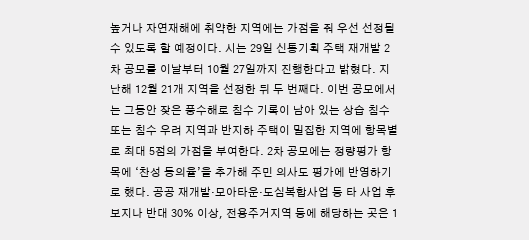높거나 자연재해에 취약한 지역에는 가점을 줘 우선 선정될 수 있도록 할 예정이다. 시는 29일 신통기획 주택 재개발 2차 공모를 이날부터 10월 27일까지 진행한다고 밝혔다. 지난해 12월 21개 지역을 선정한 뒤 두 번째다. 이번 공모에서는 그동안 잦은 풍수해로 침수 기록이 남아 있는 상습 침수 또는 침수 우려 지역과 반지하 주택이 밀집한 지역에 항목별로 최대 5점의 가점을 부여한다. 2차 공모에는 정량평가 항목에 ‘찬성 동의율’을 추가해 주민 의사도 평가에 반영하기로 했다. 공공 재개발·모아타운·도심복합사업 등 타 사업 후보지나 반대 30% 이상, 전용주거지역 등에 해당하는 곳은 1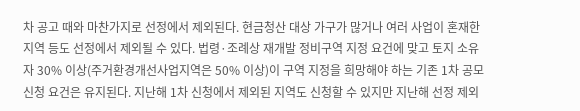차 공고 때와 마찬가지로 선정에서 제외된다. 현금청산 대상 가구가 많거나 여러 사업이 혼재한 지역 등도 선정에서 제외될 수 있다. 법령·조례상 재개발 정비구역 지정 요건에 맞고 토지 소유자 30% 이상(주거환경개선사업지역은 50% 이상)이 구역 지정을 희망해야 하는 기존 1차 공모 신청 요건은 유지된다. 지난해 1차 신청에서 제외된 지역도 신청할 수 있지만 지난해 선정 제외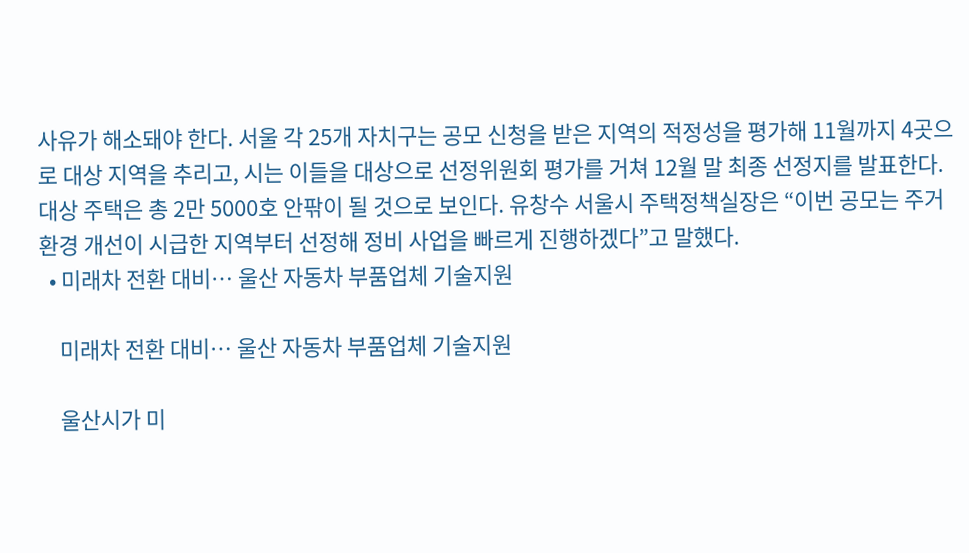사유가 해소돼야 한다. 서울 각 25개 자치구는 공모 신청을 받은 지역의 적정성을 평가해 11월까지 4곳으로 대상 지역을 추리고, 시는 이들을 대상으로 선정위원회 평가를 거쳐 12월 말 최종 선정지를 발표한다. 대상 주택은 총 2만 5000호 안팎이 될 것으로 보인다. 유창수 서울시 주택정책실장은 “이번 공모는 주거 환경 개선이 시급한 지역부터 선정해 정비 사업을 빠르게 진행하겠다”고 말했다.
  • 미래차 전환 대비… 울산 자동차 부품업체 기술지원

    미래차 전환 대비… 울산 자동차 부품업체 기술지원

    울산시가 미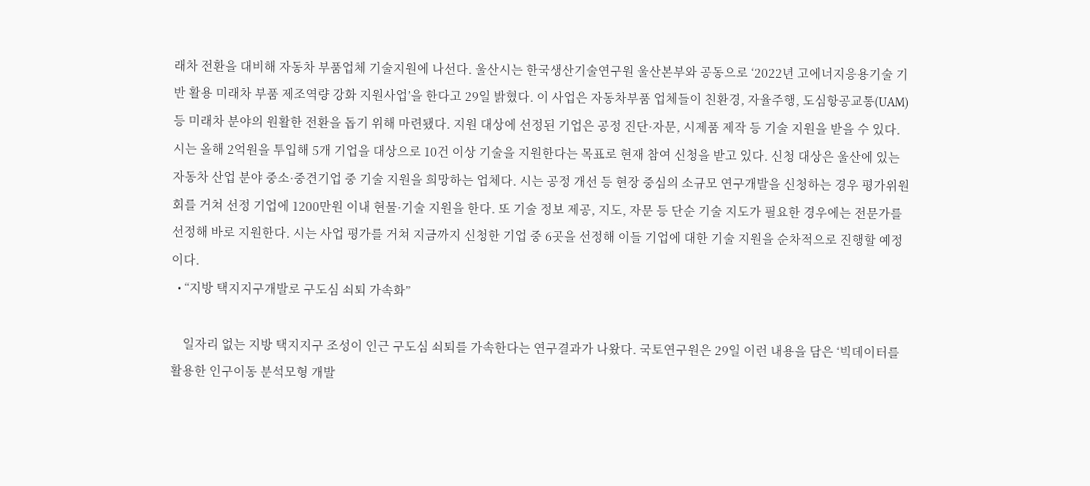래차 전환을 대비해 자동차 부품업체 기술지원에 나선다. 울산시는 한국생산기술연구원 울산본부와 공동으로 ‘2022년 고에너지응용기술 기반 활용 미래차 부품 제조역량 강화 지원사업’을 한다고 29일 밝혔다. 이 사업은 자동차부품 업체들이 친환경, 자율주행, 도심항공교통(UAM) 등 미래차 분야의 원활한 전환을 돕기 위해 마련됐다. 지원 대상에 선정된 기업은 공정 진단·자문, 시제품 제작 등 기술 지원을 받을 수 있다. 시는 올해 2억원을 투입해 5개 기업을 대상으로 10건 이상 기술을 지원한다는 목표로 현재 참여 신청을 받고 있다. 신청 대상은 울산에 있는 자동차 산업 분야 중소·중견기업 중 기술 지원을 희망하는 업체다. 시는 공정 개선 등 현장 중심의 소규모 연구개발을 신청하는 경우 평가위원회를 거쳐 선정 기업에 1200만원 이내 현물·기술 지원을 한다. 또 기술 정보 제공, 지도, 자문 등 단순 기술 지도가 필요한 경우에는 전문가를 선정해 바로 지원한다. 시는 사업 평가를 거쳐 지금까지 신청한 기업 중 6곳을 선정해 이들 기업에 대한 기술 지원을 순차적으로 진행할 예정이다.
  • “지방 택지지구개발로 구도심 쇠퇴 가속화”

    일자리 없는 지방 택지지구 조성이 인근 구도심 쇠퇴를 가속한다는 연구결과가 나왔다. 국토연구원은 29일 이런 내용을 담은 ‘빅데이터를 활용한 인구이동 분석모형 개발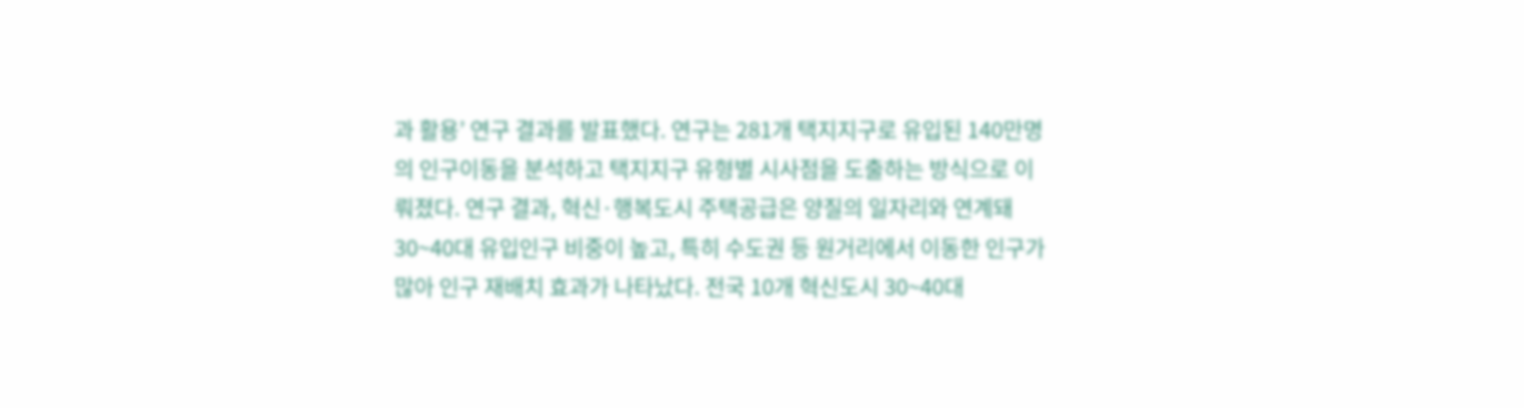과 활용’ 연구 결과를 발표했다. 연구는 281개 택지지구로 유입된 140만명의 인구이동을 분석하고 택지지구 유형별 시사점을 도출하는 방식으로 이뤄졌다. 연구 결과, 혁신·행복도시 주택공급은 양질의 일자리와 연계돼 30~40대 유입인구 비중이 높고, 특히 수도권 등 원거리에서 이동한 인구가 많아 인구 재배치 효과가 나타났다. 전국 10개 혁신도시 30~40대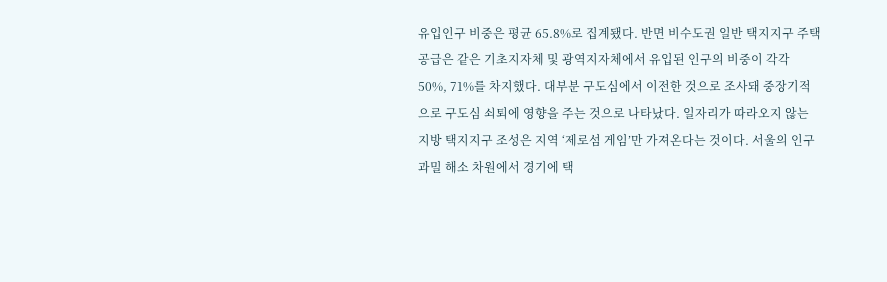유입인구 비중은 평균 65.8%로 집계됐다. 반면 비수도권 일반 택지지구 주택공급은 같은 기초지자체 및 광역지자체에서 유입된 인구의 비중이 각각 50%, 71%를 차지했다. 대부분 구도심에서 이전한 것으로 조사돼 중장기적으로 구도심 쇠퇴에 영향을 주는 것으로 나타났다. 일자리가 따라오지 않는 지방 택지지구 조성은 지역 ‘제로섬 게임’만 가져온다는 것이다. 서울의 인구과밀 해소 차원에서 경기에 택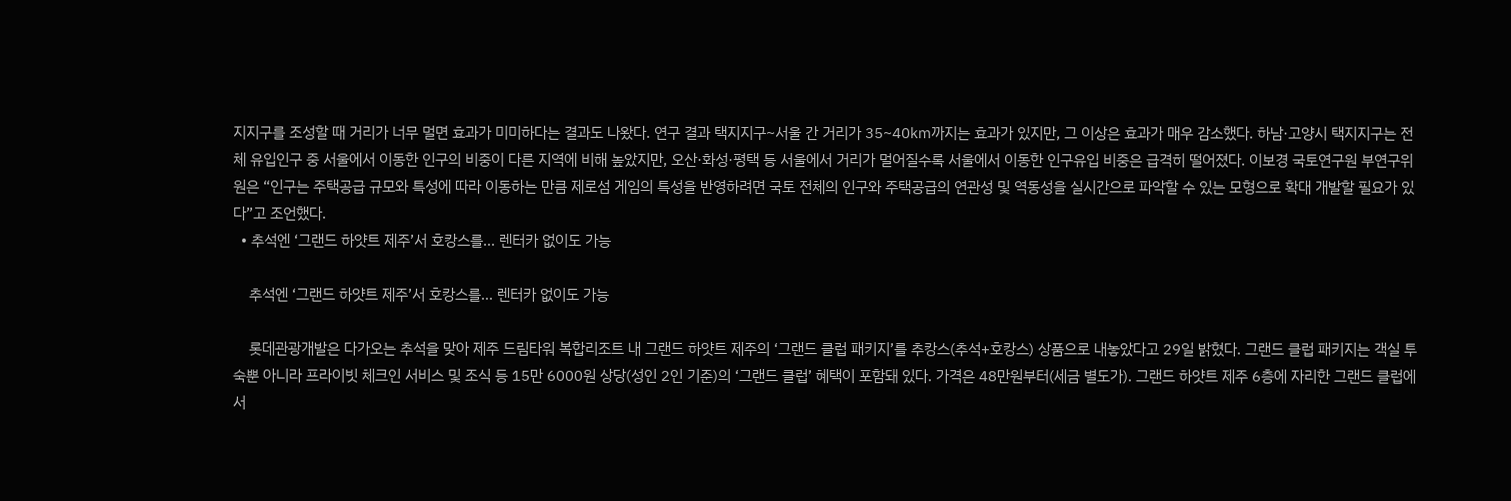지지구를 조성할 때 거리가 너무 멀면 효과가 미미하다는 결과도 나왔다. 연구 결과 택지지구~서울 간 거리가 35~40㎞까지는 효과가 있지만, 그 이상은 효과가 매우 감소했다. 하남·고양시 택지지구는 전체 유입인구 중 서울에서 이동한 인구의 비중이 다른 지역에 비해 높았지만, 오산·화성·평택 등 서울에서 거리가 멀어질수록 서울에서 이동한 인구유입 비중은 급격히 떨어졌다. 이보경 국토연구원 부연구위원은 “인구는 주택공급 규모와 특성에 따라 이동하는 만큼 제로섬 게임의 특성을 반영하려면 국토 전체의 인구와 주택공급의 연관성 및 역동성을 실시간으로 파악할 수 있는 모형으로 확대 개발할 필요가 있다”고 조언했다.
  • 추석엔 ‘그랜드 하얏트 제주’서 호캉스를… 렌터카 없이도 가능

    추석엔 ‘그랜드 하얏트 제주’서 호캉스를… 렌터카 없이도 가능

    롯데관광개발은 다가오는 추석을 맞아 제주 드림타워 복합리조트 내 그랜드 하얏트 제주의 ‘그랜드 클럽 패키지’를 추캉스(추석+호캉스) 상품으로 내놓았다고 29일 밝혔다. 그랜드 클럽 패키지는 객실 투숙뿐 아니라 프라이빗 체크인 서비스 및 조식 등 15만 6000원 상당(성인 2인 기준)의 ‘그랜드 클럽’ 혜택이 포함돼 있다. 가격은 48만원부터(세금 별도가). 그랜드 하얏트 제주 6층에 자리한 그랜드 클럽에서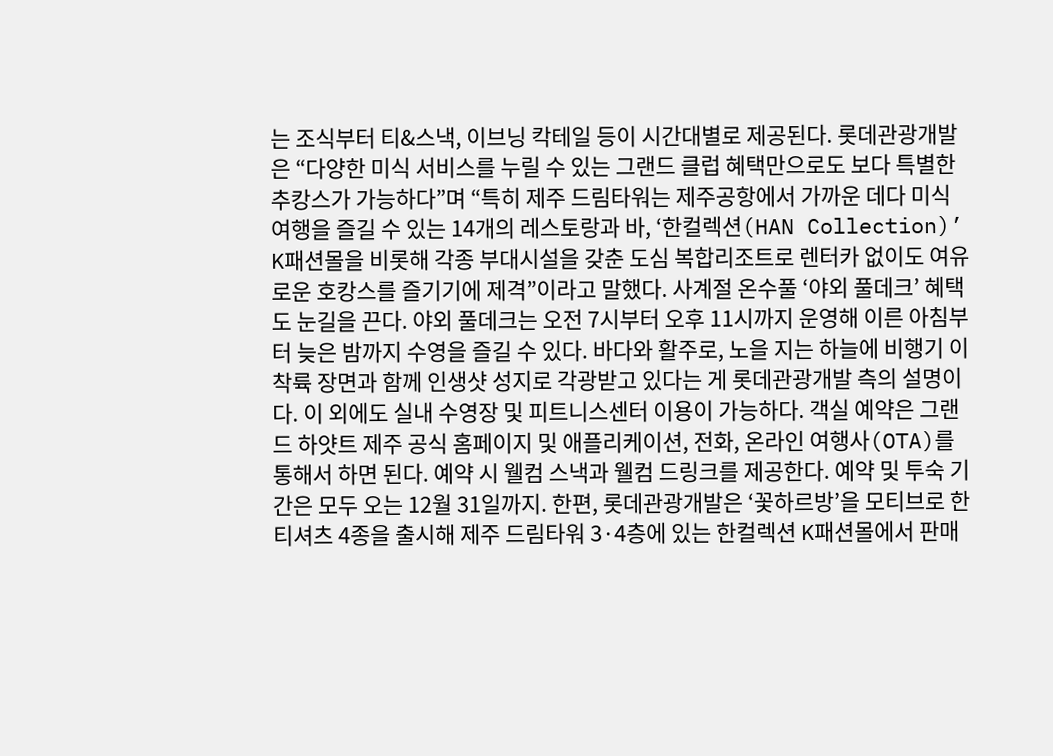는 조식부터 티&스낵, 이브닝 칵테일 등이 시간대별로 제공된다. 롯데관광개발은 “다양한 미식 서비스를 누릴 수 있는 그랜드 클럽 혜택만으로도 보다 특별한 추캉스가 가능하다”며 “특히 제주 드림타워는 제주공항에서 가까운 데다 미식 여행을 즐길 수 있는 14개의 레스토랑과 바, ‘한컬렉션(HAN Collection)’ K패션몰을 비롯해 각종 부대시설을 갖춘 도심 복합리조트로 렌터카 없이도 여유로운 호캉스를 즐기기에 제격”이라고 말했다. 사계절 온수풀 ‘야외 풀데크’ 혜택도 눈길을 끈다. 야외 풀데크는 오전 7시부터 오후 11시까지 운영해 이른 아침부터 늦은 밤까지 수영을 즐길 수 있다. 바다와 활주로, 노을 지는 하늘에 비행기 이착륙 장면과 함께 인생샷 성지로 각광받고 있다는 게 롯데관광개발 측의 설명이다. 이 외에도 실내 수영장 및 피트니스센터 이용이 가능하다. 객실 예약은 그랜드 하얏트 제주 공식 홈페이지 및 애플리케이션, 전화, 온라인 여행사(OTA)를 통해서 하면 된다. 예약 시 웰컴 스낵과 웰컴 드링크를 제공한다. 예약 및 투숙 기간은 모두 오는 12월 31일까지. 한편, 롯데관광개발은 ‘꽃하르방’을 모티브로 한 티셔츠 4종을 출시해 제주 드림타워 3·4층에 있는 한컬렉션 K패션몰에서 판매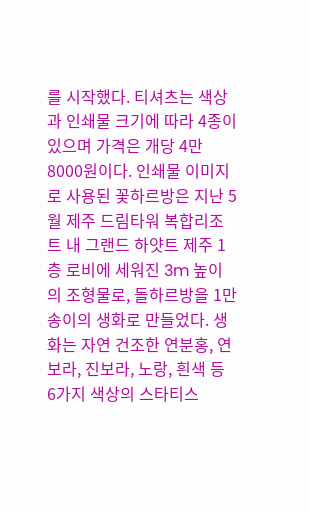를 시작했다. 티셔츠는 색상과 인쇄물 크기에 따라 4종이 있으며 가격은 개당 4만 8000원이다. 인쇄물 이미지로 사용된 꽃하르방은 지난 5월 제주 드림타워 복합리조트 내 그랜드 하얏트 제주 1층 로비에 세워진 3m 높이의 조형물로, 돌하르방을 1만 송이의 생화로 만들었다. 생화는 자연 건조한 연분홍, 연보라, 진보라, 노랑, 흰색 등 6가지 색상의 스타티스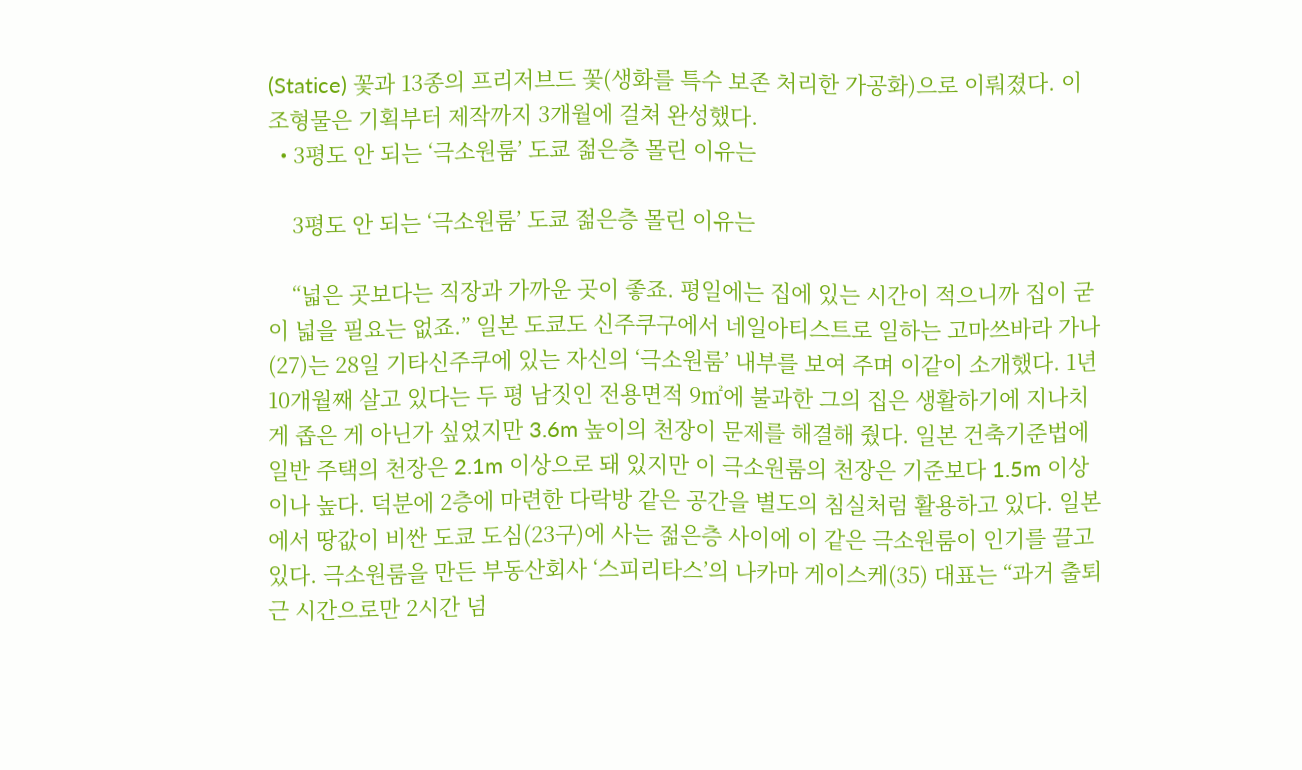(Statice) 꽃과 13종의 프리저브드 꽃(생화를 특수 보존 처리한 가공화)으로 이뤄졌다. 이 조형물은 기획부터 제작까지 3개월에 걸쳐 완성했다.
  • 3평도 안 되는 ‘극소원룸’ 도쿄 젊은층 몰린 이유는

    3평도 안 되는 ‘극소원룸’ 도쿄 젊은층 몰린 이유는

    “넓은 곳보다는 직장과 가까운 곳이 좋죠. 평일에는 집에 있는 시간이 적으니까 집이 굳이 넓을 필요는 없죠.” 일본 도쿄도 신주쿠구에서 네일아티스트로 일하는 고마쓰바라 가나(27)는 28일 기타신주쿠에 있는 자신의 ‘극소원룸’ 내부를 보여 주며 이같이 소개했다. 1년 10개월째 살고 있다는 두 평 남짓인 전용면적 9㎡에 불과한 그의 집은 생활하기에 지나치게 좁은 게 아닌가 싶었지만 3.6m 높이의 천장이 문제를 해결해 줬다. 일본 건축기준법에 일반 주택의 천장은 2.1m 이상으로 돼 있지만 이 극소원룸의 천장은 기준보다 1.5m 이상이나 높다. 덕분에 2층에 마련한 다락방 같은 공간을 별도의 침실처럼 활용하고 있다. 일본에서 땅값이 비싼 도쿄 도심(23구)에 사는 젊은층 사이에 이 같은 극소원룸이 인기를 끌고 있다. 극소원룸을 만든 부동산회사 ‘스피리타스’의 나카마 게이스케(35) 대표는 “과거 출퇴근 시간으로만 2시간 넘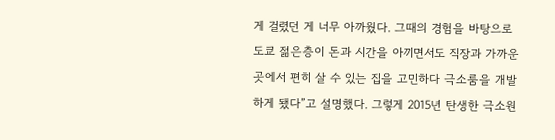게 걸렸던 게 너무 아까웠다. 그때의 경험을 바탕으로 도쿄 젊은층이 돈과 시간을 아끼면서도 직장과 가까운 곳에서 편히 살 수 있는 집을 고민하다 극소룸을 개발하게 됐다”고 설명했다. 그렇게 2015년 탄생한 극소원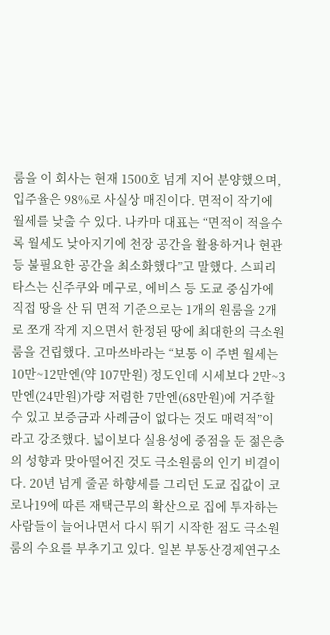룸을 이 회사는 현재 1500호 넘게 지어 분양했으며, 입주율은 98%로 사실상 매진이다. 면적이 작기에 월세를 낮출 수 있다. 나카마 대표는 “면적이 적을수록 월세도 낮아지기에 천장 공간을 활용하거나 현관 등 불필요한 공간을 최소화했다”고 말했다. 스피리타스는 신주쿠와 메구로, 에비스 등 도쿄 중심가에 직접 땅을 산 뒤 면적 기준으로는 1개의 원룸을 2개로 쪼개 작게 지으면서 한정된 땅에 최대한의 극소원룸을 건립했다. 고마쓰바라는 “보통 이 주변 월세는 10만~12만엔(약 107만원) 정도인데 시세보다 2만~3만엔(24만원)가량 저렴한 7만엔(68만원)에 거주할 수 있고 보증금과 사례금이 없다는 것도 매력적”이라고 강조했다. 넓이보다 실용성에 중점을 둔 젊은층의 성향과 맞아떨어진 것도 극소원룸의 인기 비결이다. 20년 넘게 줄곧 하향세를 그리던 도쿄 집값이 코로나19에 따른 재택근무의 확산으로 집에 투자하는 사람들이 늘어나면서 다시 뛰기 시작한 점도 극소원룸의 수요를 부추기고 있다. 일본 부동산경제연구소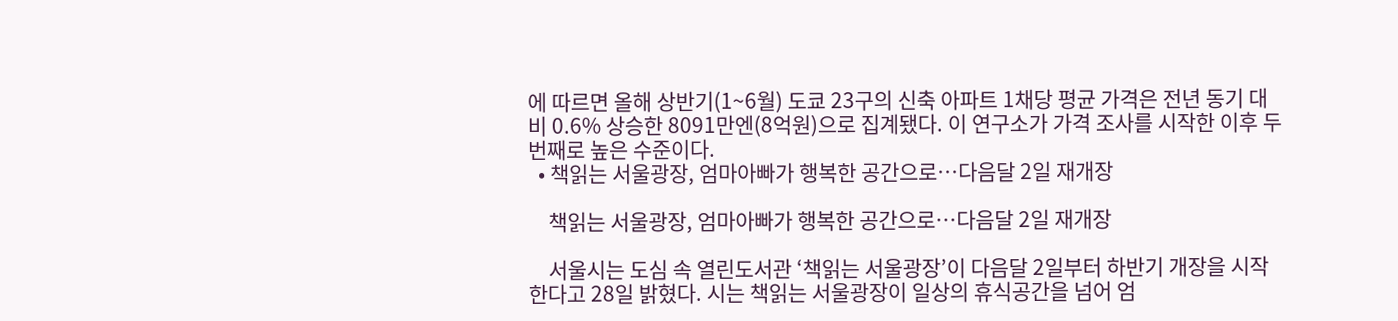에 따르면 올해 상반기(1~6월) 도쿄 23구의 신축 아파트 1채당 평균 가격은 전년 동기 대비 0.6% 상승한 8091만엔(8억원)으로 집계됐다. 이 연구소가 가격 조사를 시작한 이후 두 번째로 높은 수준이다.
  • 책읽는 서울광장, 엄마아빠가 행복한 공간으로…다음달 2일 재개장

    책읽는 서울광장, 엄마아빠가 행복한 공간으로…다음달 2일 재개장

    서울시는 도심 속 열린도서관 ‘책읽는 서울광장’이 다음달 2일부터 하반기 개장을 시작한다고 28일 밝혔다. 시는 책읽는 서울광장이 일상의 휴식공간을 넘어 엄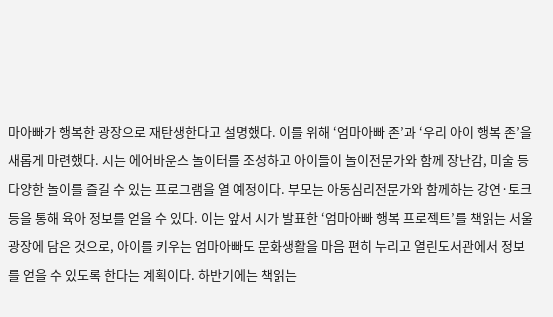마아빠가 행복한 광장으로 재탄생한다고 설명했다. 이를 위해 ‘엄마아빠 존’과 ‘우리 아이 행복 존’을 새롭게 마련했다. 시는 에어바운스 놀이터를 조성하고 아이들이 놀이전문가와 함께 장난감, 미술 등 다양한 놀이를 즐길 수 있는 프로그램을 열 예정이다. 부모는 아동심리전문가와 함께하는 강연·토크 등을 통해 육아 정보를 얻을 수 있다. 이는 앞서 시가 발표한 ‘엄마아빠 행복 프로젝트’를 책읽는 서울광장에 담은 것으로, 아이를 키우는 엄마아빠도 문화생활을 마음 편히 누리고 열린도서관에서 정보를 얻을 수 있도록 한다는 계획이다. 하반기에는 책읽는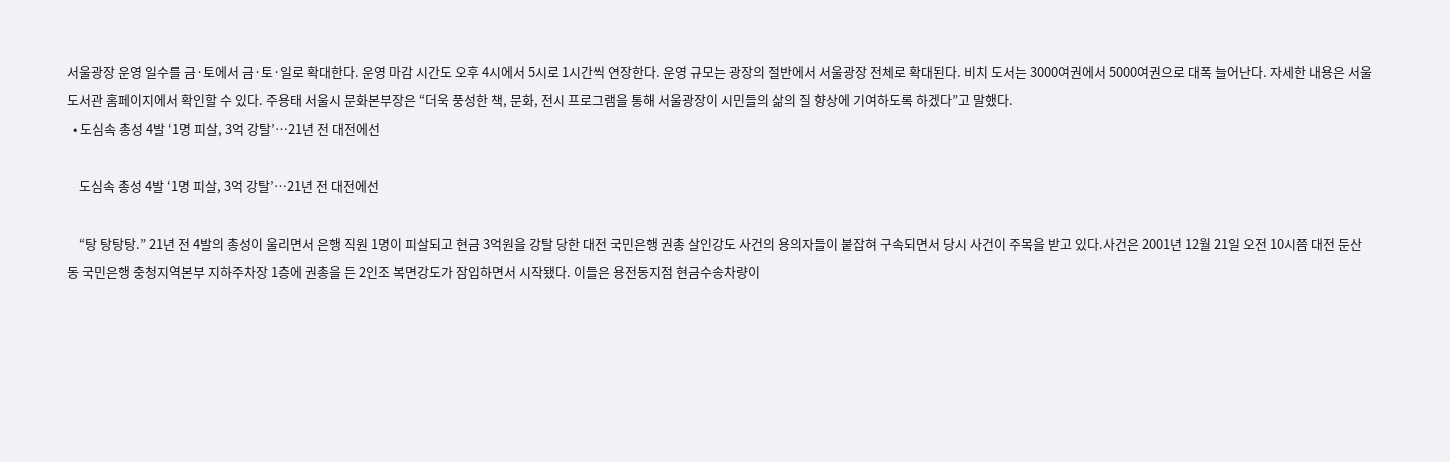서울광장 운영 일수를 금·토에서 금·토·일로 확대한다. 운영 마감 시간도 오후 4시에서 5시로 1시간씩 연장한다. 운영 규모는 광장의 절반에서 서울광장 전체로 확대된다. 비치 도서는 3000여권에서 5000여권으로 대폭 늘어난다. 자세한 내용은 서울도서관 홈페이지에서 확인할 수 있다. 주용태 서울시 문화본부장은 “더욱 풍성한 책, 문화, 전시 프로그램을 통해 서울광장이 시민들의 삶의 질 향상에 기여하도록 하겠다”고 말했다.
  • 도심속 총성 4발 ‘1명 피살, 3억 강탈’…21년 전 대전에선

    도심속 총성 4발 ‘1명 피살, 3억 강탈’…21년 전 대전에선

    “탕 탕탕탕.” 21년 전 4발의 총성이 울리면서 은행 직원 1명이 피살되고 현금 3억원을 강탈 당한 대전 국민은행 권총 살인강도 사건의 용의자들이 붙잡혀 구속되면서 당시 사건이 주목을 받고 있다.사건은 2001년 12월 21일 오전 10시쯤 대전 둔산동 국민은행 충청지역본부 지하주차장 1층에 권총을 든 2인조 복면강도가 잠입하면서 시작됐다. 이들은 용전동지점 현금수송차량이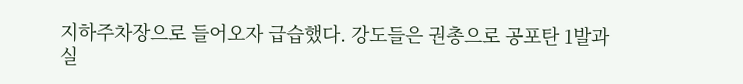지하주차장으로 들어오자 급습했다. 강도들은 권총으로 공포탄 1발과 실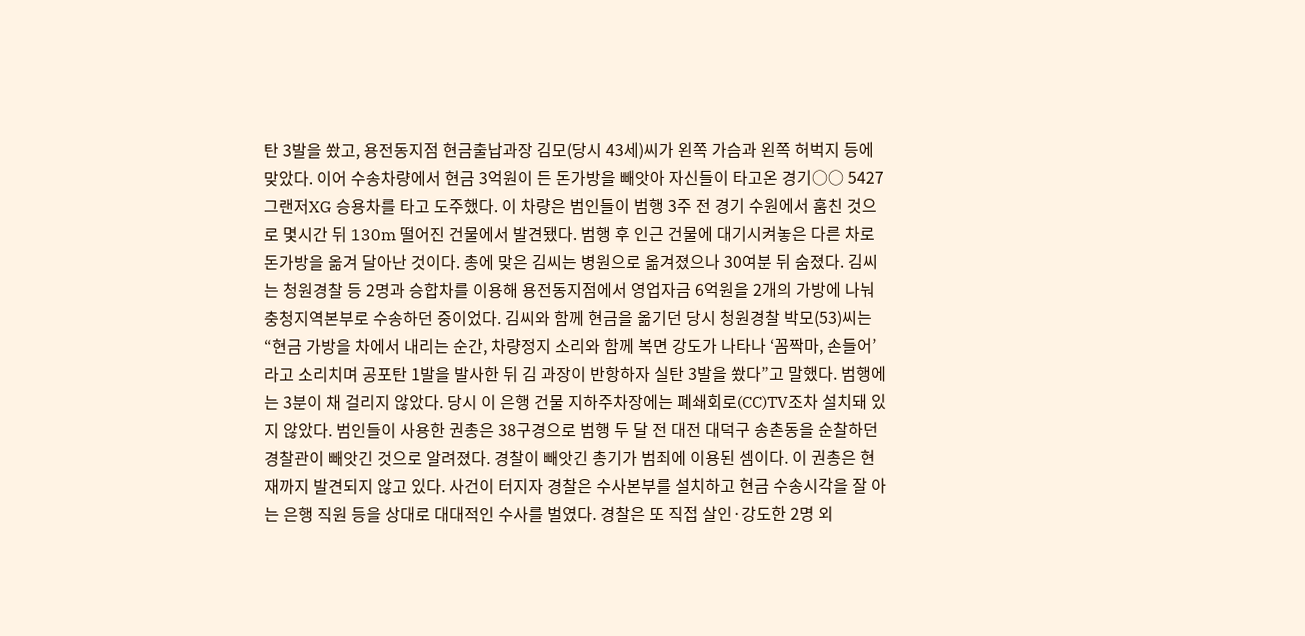탄 3발을 쐈고, 용전동지점 현금출납과장 김모(당시 43세)씨가 왼쪽 가슴과 왼쪽 허벅지 등에 맞았다. 이어 수송차량에서 현금 3억원이 든 돈가방을 빼앗아 자신들이 타고온 경기○○ 5427 그랜저XG 승용차를 타고 도주했다. 이 차량은 범인들이 범행 3주 전 경기 수원에서 훔친 것으로 몇시간 뒤 130m 떨어진 건물에서 발견됐다. 범행 후 인근 건물에 대기시켜놓은 다른 차로 돈가방을 옮겨 달아난 것이다. 총에 맞은 김씨는 병원으로 옮겨졌으나 30여분 뒤 숨졌다. 김씨는 청원경찰 등 2명과 승합차를 이용해 용전동지점에서 영업자금 6억원을 2개의 가방에 나눠 충청지역본부로 수송하던 중이었다. 김씨와 함께 현금을 옮기던 당시 청원경찰 박모(53)씨는 “현금 가방을 차에서 내리는 순간, 차량정지 소리와 함께 복면 강도가 나타나 ‘꼼짝마, 손들어’라고 소리치며 공포탄 1발을 발사한 뒤 김 과장이 반항하자 실탄 3발을 쐈다”고 말했다. 범행에는 3분이 채 걸리지 않았다. 당시 이 은행 건물 지하주차장에는 폐쇄회로(CC)TV조차 설치돼 있지 않았다. 범인들이 사용한 권총은 38구경으로 범행 두 달 전 대전 대덕구 송촌동을 순찰하던 경찰관이 빼앗긴 것으로 알려졌다. 경찰이 빼앗긴 총기가 범죄에 이용된 셈이다. 이 권총은 현재까지 발견되지 않고 있다. 사건이 터지자 경찰은 수사본부를 설치하고 현금 수송시각을 잘 아는 은행 직원 등을 상대로 대대적인 수사를 벌였다. 경찰은 또 직접 살인·강도한 2명 외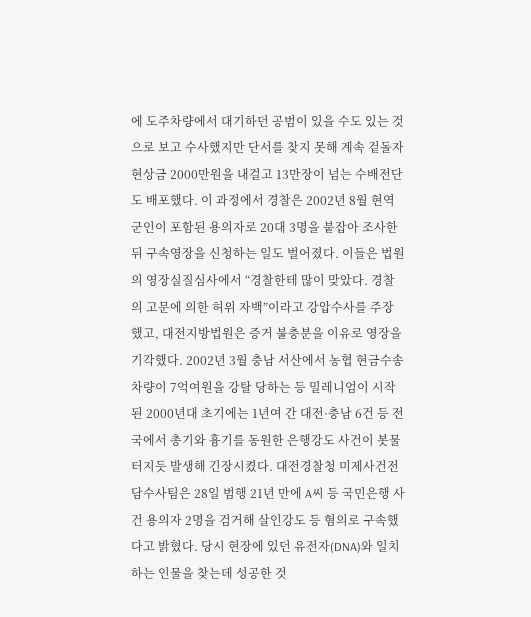에 도주차량에서 대기하던 공범이 있을 수도 있는 것으로 보고 수사했지만 단서를 찾지 못해 계속 겉돌자 현상금 2000만원을 내걸고 13만장이 넘는 수배전단도 배포했다. 이 과정에서 경찰은 2002년 8월 현역 군인이 포함된 용의자로 20대 3명을 붙잡아 조사한 뒤 구속영장을 신청하는 일도 벌어졌다. 이들은 법원의 영장실질심사에서 “경찰한테 많이 맞았다. 경찰의 고문에 의한 허위 자백”이라고 강압수사를 주장했고, 대전지방법원은 증거 불충분을 이유로 영장을 기각했다. 2002년 3월 충남 서산에서 농협 현금수송차량이 7억여원을 강탈 당하는 등 밀레니엄이 시작된 2000년대 초기에는 1년여 간 대전·충남 6건 등 전국에서 총기와 흉기를 동원한 은행강도 사건이 봇물 터지듯 발생해 긴장시켰다. 대전경찰청 미제사건전담수사팀은 28일 범행 21년 만에 A씨 등 국민은행 사건 용의자 2명을 검거해 살인강도 등 혐의로 구속했다고 밝혔다. 당시 현장에 있던 유전자(DNA)와 일치하는 인물을 찾는데 성공한 것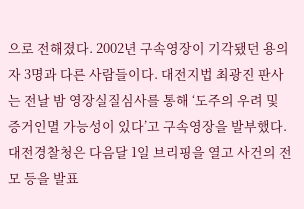으로 전해졌다. 2002년 구속영장이 기각됐던 용의자 3명과 다른 사람들이다. 대전지법 최광진 판사는 전날 밤 영장실질심사를 통해 ‘도주의 우려 및 증거인멸 가능성이 있다’고 구속영장을 발부했다. 대전경찰청은 다음달 1일 브리핑을 열고 사건의 전모 등을 발표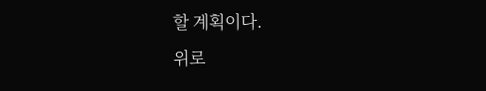할 계획이다.
위로